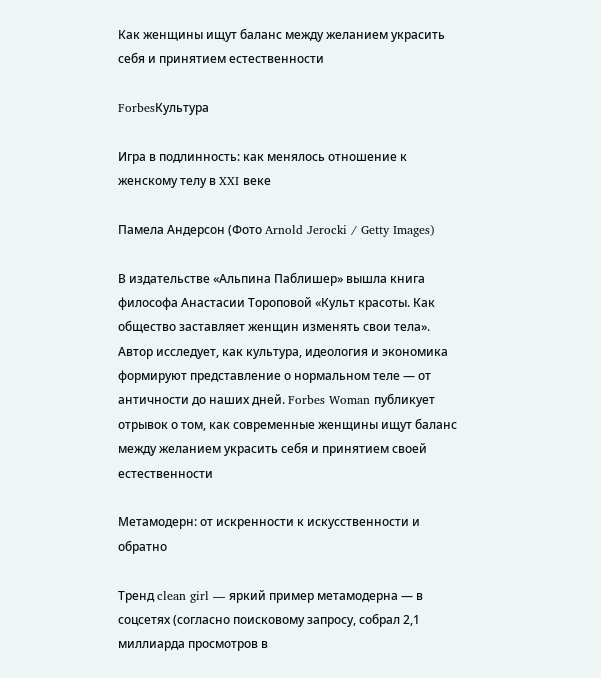Как женщины ищут баланс между желанием украсить себя и принятием естественности

ForbesКультура

Игра в подлинность: как менялось отношение к женскому телу в XXI веке

Памела Андерсон (Фото Arnold Jerocki / Getty Images)

В издательстве «Альпина Паблишер» вышла книга философа Анастасии Тороповой «Культ красоты. Как общество заставляет женщин изменять свои тела». Автор исследует, как культура, идеология и экономика формируют представление о нормальном теле — от античности до наших дней. Forbes Woman публикует отрывок о том, как современные женщины ищут баланс между желанием украсить себя и принятием своей естественности

Метамодерн: от искренности к искусственности и обратно

Тренд clean girl — яркий пример метамодерна — в соцсетях (согласно поисковому запросу, собрал 2,1 миллиарда просмотров в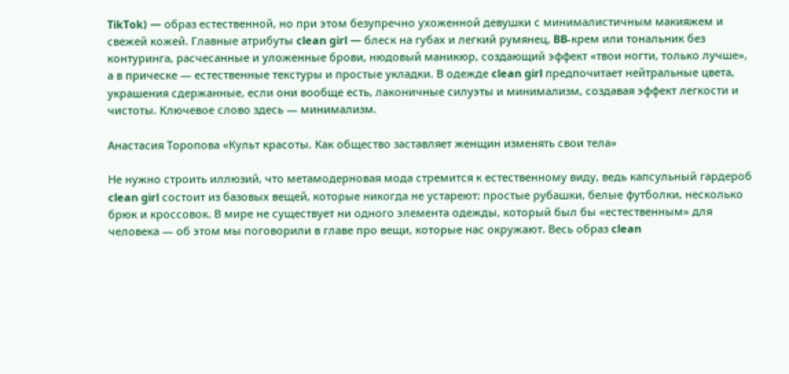TikTok) — образ естественной, но при этом безупречно ухоженной девушки с минималистичным макияжем и свежей кожей. Главные атрибуты clean girl — блеск на губах и легкий румянец, BB‑крем или тональник без контуринга, расчесанные и уложенные брови, нюдовый маникюр, создающий эффект «твои ногти, только лучше», а в прическе — естественные текстуры и простые укладки. В одежде clean girl предпочитает нейтральные цвета, украшения сдержанные, если они вообще есть, лаконичные силуэты и минимализм, создавая эффект легкости и чистоты. Ключевое слово здесь — минимализм.

Анастасия Торопова «Культ красоты. Как общество заставляет женщин изменять свои тела»

Не нужно строить иллюзий, что метамодерновая мода стремится к естественному виду, ведь капсульный гардероб clean girl состоит из базовых вещей, которые никогда не устареют: простые рубашки, белые футболки, несколько брюк и кроссовок. В мире не существует ни одного элемента одежды, который был бы «естественным» для человека — об этом мы поговорили в главе про вещи, которые нас окружают. Весь образ clean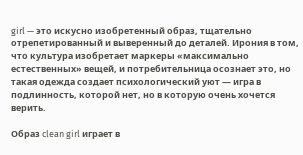girl — это искусно изобретенный образ, тщательно отрепетированный и выверенный до деталей. Ирония в том, что культура изобретает маркеры «максимально естественных» вещей, и потребительница осознает это, но такая одежда создает психологический уют — игра в подлинность, которой нет, но в которую очень хочется верить.

Образ clean girl играет в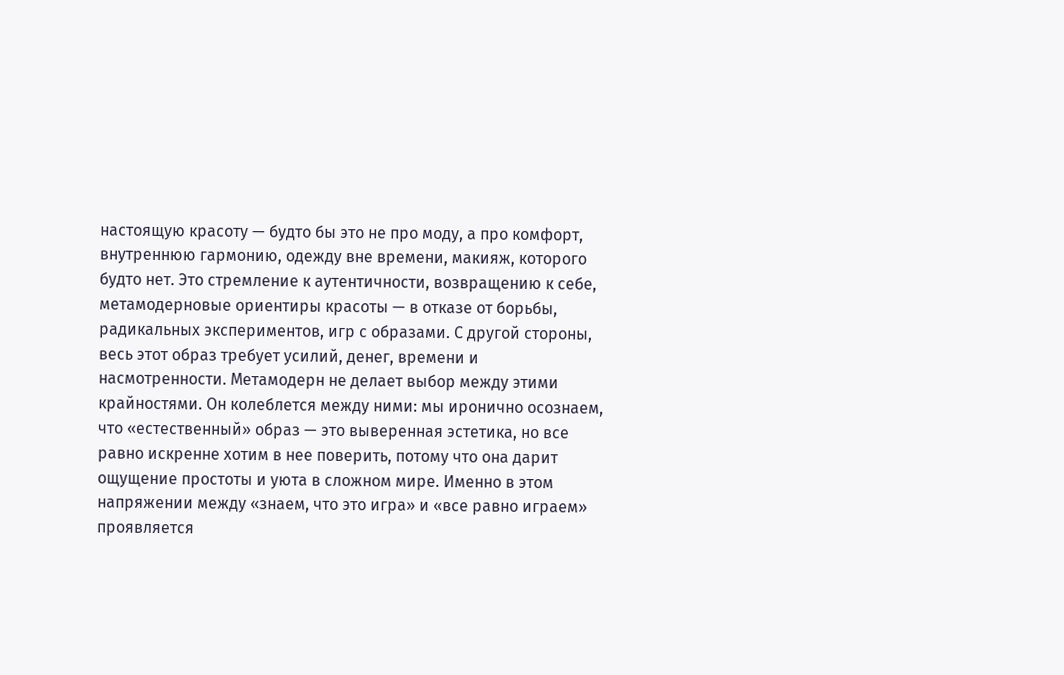настоящую красоту — будто бы это не про моду, а про комфорт, внутреннюю гармонию, одежду вне времени, макияж, которого будто нет. Это стремление к аутентичности, возвращению к себе, метамодерновые ориентиры красоты — в отказе от борьбы, радикальных экспериментов, игр с образами. С другой стороны, весь этот образ требует усилий, денег, времени и насмотренности. Метамодерн не делает выбор между этими крайностями. Он колеблется между ними: мы иронично осознаем, что «естественный» образ — это выверенная эстетика, но все равно искренне хотим в нее поверить, потому что она дарит ощущение простоты и уюта в сложном мире. Именно в этом напряжении между «знаем, что это игра» и «все равно играем» проявляется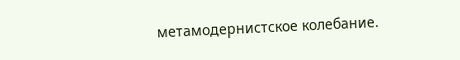метамодернистское колебание.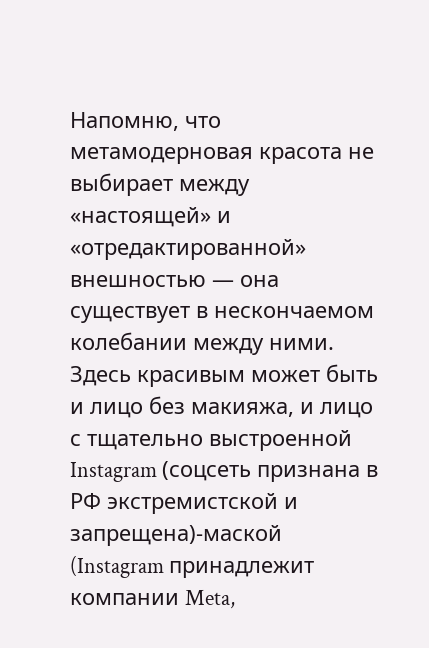Напомню, что метамодерновая красота не выбирает между «настоящей» и «отредактированной» внешностью — она существует в нескончаемом колебании между ними. Здесь красивым может быть и лицо без макияжа, и лицо с тщательно выстроенной Instagram (соцсеть признана в РФ экстремистской и запрещена)‑маской (Instagram принадлежит компании Meta,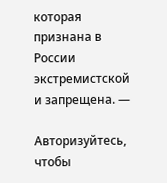которая признана в России экстремистской и запрещена. —

Авторизуйтесь, чтобы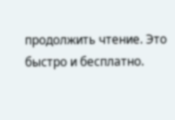продолжить чтение. Это быстро и бесплатно.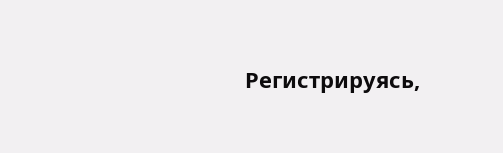Регистрируясь,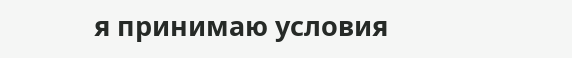я принимаю условия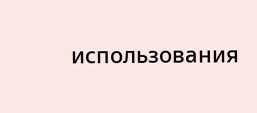использования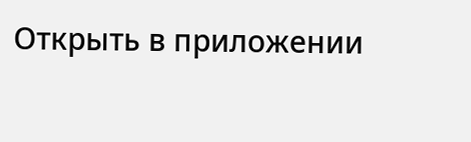Открыть в приложении